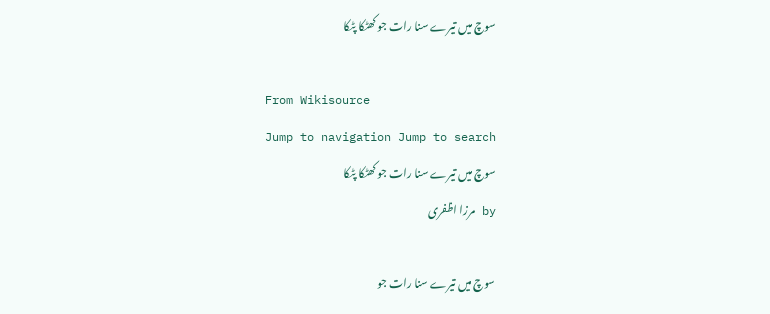سوچ میں تیرے سنا رات جو کھٹکا پٹکا

From Wikisource
Jump to navigation Jump to search
سوچ میں تیرے سنا رات جو کھٹکا پٹکا
by مرزا اظفری

سوچ میں تیرے سنا رات جو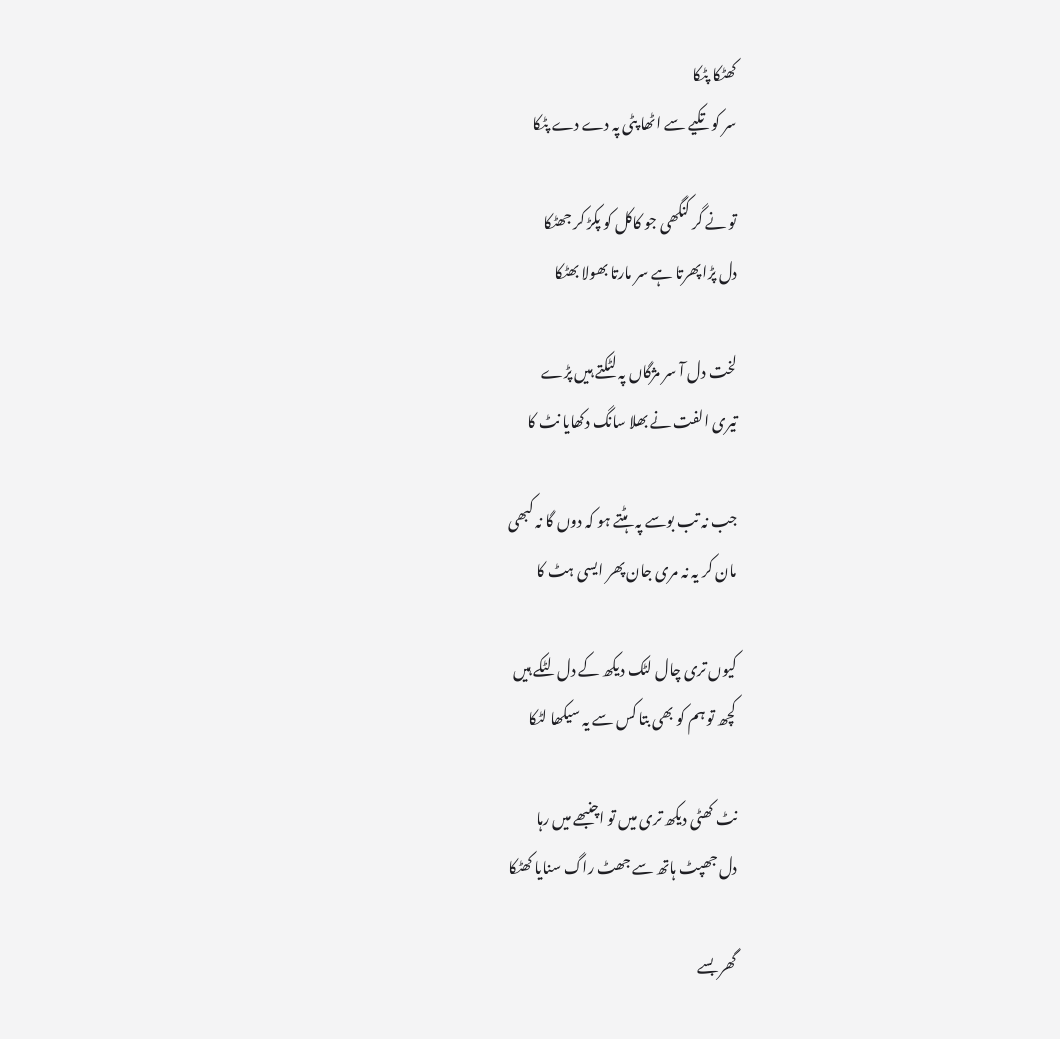کھٹکا پٹکا
سر کو تکیے سے اٹھا پٹی پہ دے دے پٹکا

تو نے گر کنگھی جو کاکل کو پکڑ کر جھٹکا
دل پڑا پھرتا ہے سر مارتا بھولا بھٹکا

لخت دل آ سر مژگاں پہ لٹکتے ہیں پڑے
تیری الفت نے بھلا سانگ دکھایا نٹ کا

جب نہ تب بوسے پہ ہٹتے ہو کہ دوں گا نہ کبھی
مان کر یہ نہ مری جان پھر ایسی ہٹ کا

کیوں تری چال لٹک دیکھ کے دل لٹکے ہیں
کچھ تو ہم کو بھی بتا کس سے یہ سیکھا لٹکا

نٹ کھٹی دیکھ تری میں تو اچنبھے میں رہا
دل جھپٹ ہاتھ سے جھٹ راگ سنایا کھٹکا

گھر بسے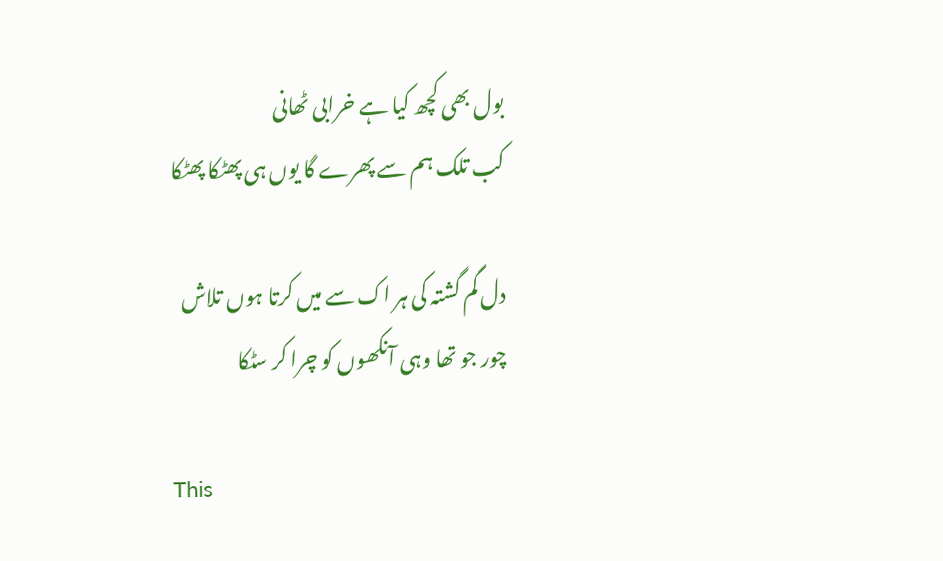بول بھی کچھ کیا ہے خرابی ٹھانی
کب تلک ہم سے پھرے گا یوں ہی پھٹکا پھٹکا

دل گم گشتہ کی ہر اک سے میں کرتا ہوں تلاش
چور جو تھا وہی آنکھوں کو چرا کر سٹکا

This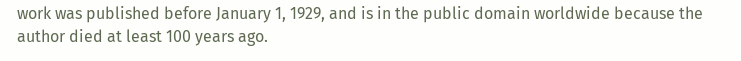work was published before January 1, 1929, and is in the public domain worldwide because the author died at least 100 years ago.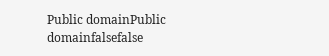Public domainPublic domainfalsefalse